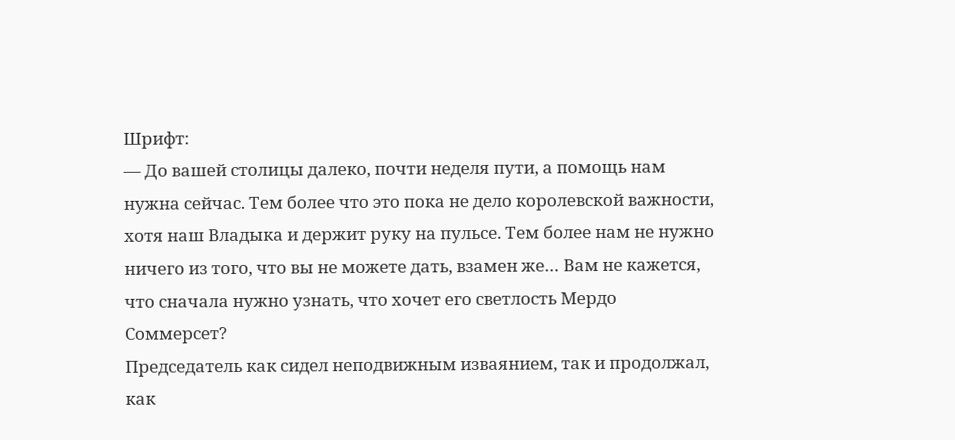Шрифт:
— До вашей столицы далеко, почти неделя пути, а помощь нам нужна сейчас. Тем более что это пока не дело королевской важности, хотя наш Владыка и держит руку на пульсе. Тем более нам не нужно ничего из того, что вы не можете дать, взамен же… Вам не кажется, что сначала нужно узнать, что хочет его светлость Мердо Соммерсет?
Председатель как сидел неподвижным изваянием, так и продолжал, как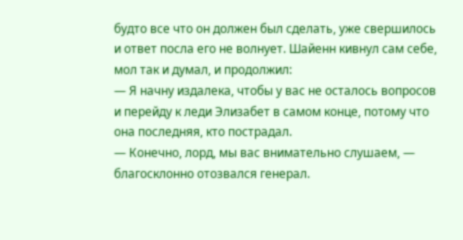будто все что он должен был сделать, уже свершилось и ответ посла его не волнует. Шайенн кивнул сам себе, мол так и думал, и продолжил:
— Я начну издалека, чтобы у вас не осталось вопросов и перейду к леди Элизабет в самом конце, потому что она последняя, кто пострадал.
— Конечно, лорд, мы вас внимательно слушаем, — благосклонно отозвался генерал.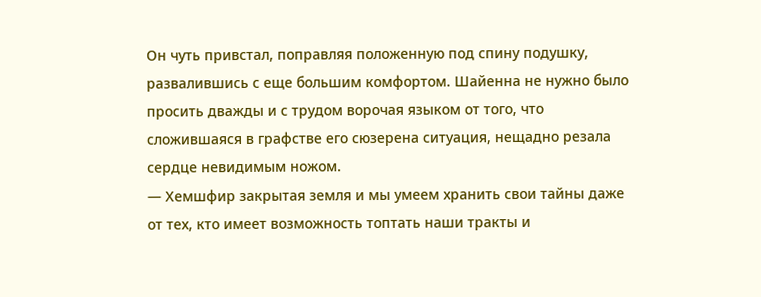Он чуть привстал, поправляя положенную под спину подушку, развалившись с еще большим комфортом. Шайенна не нужно было просить дважды и с трудом ворочая языком от того, что сложившаяся в графстве его сюзерена ситуация, нещадно резала сердце невидимым ножом.
— Хемшфир закрытая земля и мы умеем хранить свои тайны даже от тех, кто имеет возможность топтать наши тракты и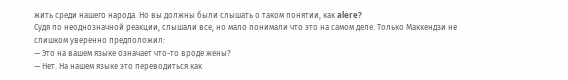жить среди нашего народа. Но вы должны были слышать о таком понятии, как alere?
Судя по неоднозначной реакции, слышали все, но мало понимали что это на самом деле. Только Маккендзи не слишком уверенно предположил:
— Это на вашем языке означает что-то вроде жены?
— Нет. На нашем языке это переводиться как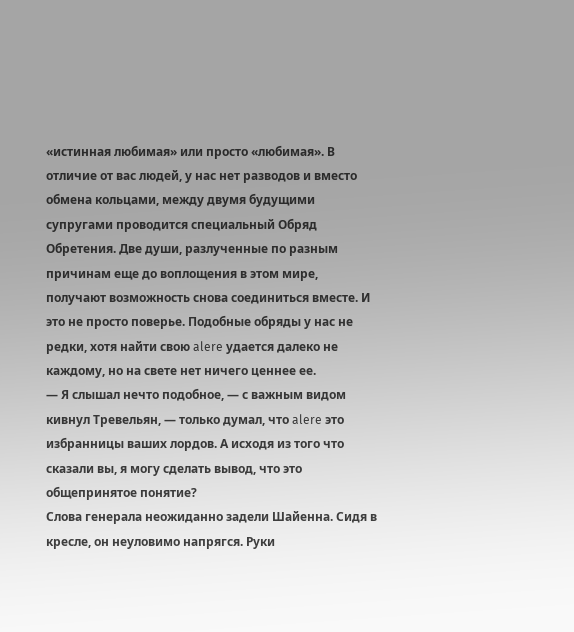«истинная любимая» или просто «любимая». В отличие от вас людей, у нас нет разводов и вместо обмена кольцами, между двумя будущими супругами проводится специальный Обряд Обретения. Две души, разлученные по разным причинам еще до воплощения в этом мире, получают возможность снова соединиться вместе. И это не просто поверье. Подобные обряды у нас не редки, хотя найти свою alere удается далеко не каждому, но на свете нет ничего ценнее ее.
— Я слышал нечто подобное, — с важным видом кивнул Тревельян, — только думал, что alere это избранницы ваших лордов. А исходя из того что сказали вы, я могу сделать вывод, что это общепринятое понятие?
Слова генерала неожиданно задели Шайенна. Сидя в кресле, он неуловимо напрягся. Руки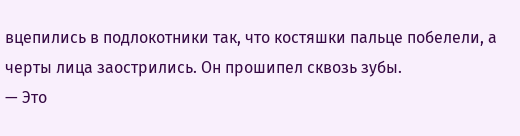вцепились в подлокотники так, что костяшки пальце побелели, а черты лица заострились. Он прошипел сквозь зубы.
— Это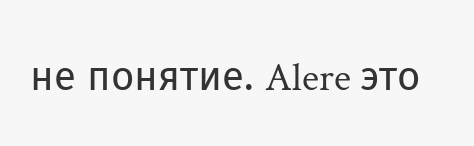не понятие. Alere это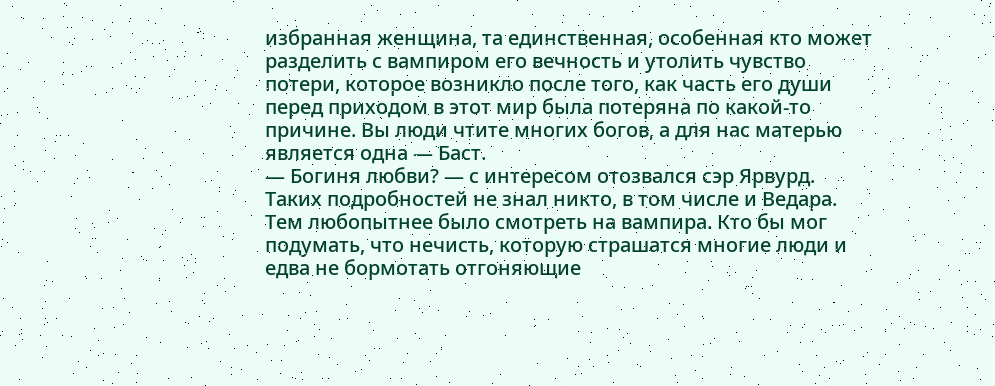избранная женщина, та единственная, особенная кто может разделить с вампиром его вечность и утолить чувство потери, которое возникло после того, как часть его души перед приходом в этот мир была потеряна по какой-то причине. Вы люди чтите многих богов, а для нас матерью является одна — Баст.
— Богиня любви? — с интересом отозвался сэр Ярвурд.
Таких подробностей не знал никто, в том числе и Ведара. Тем любопытнее было смотреть на вампира. Кто бы мог подумать, что нечисть, которую страшатся многие люди и едва не бормотать отгоняющие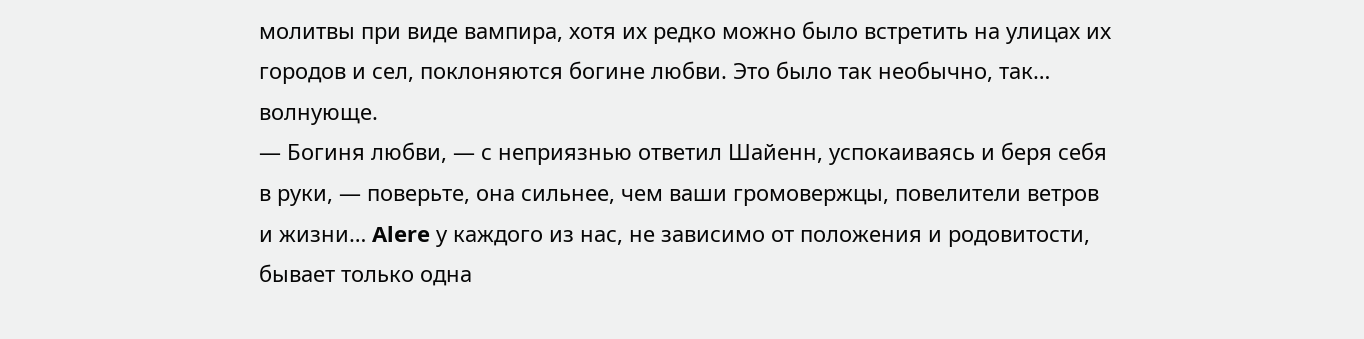молитвы при виде вампира, хотя их редко можно было встретить на улицах их городов и сел, поклоняются богине любви. Это было так необычно, так… волнующе.
— Богиня любви, — с неприязнью ответил Шайенн, успокаиваясь и беря себя в руки, — поверьте, она сильнее, чем ваши громовержцы, повелители ветров и жизни… Alere у каждого из нас, не зависимо от положения и родовитости, бывает только одна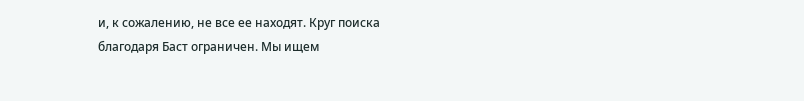и, к сожалению, не все ее находят. Круг поиска благодаря Баст ограничен. Мы ищем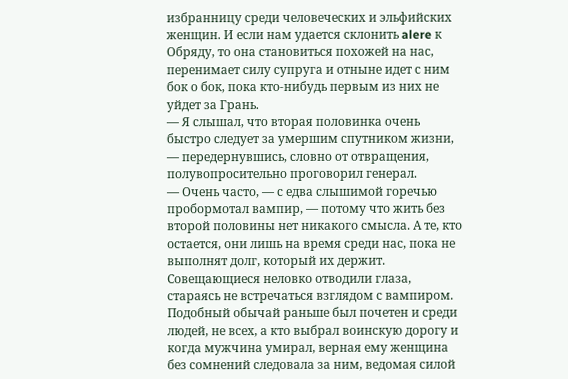избранницу среди человеческих и эльфийских женщин. И если нам удается склонить alere к Обряду, то она становиться похожей на нас, перенимает силу супруга и отныне идет с ним бок о бок, пока кто-нибудь первым из них не уйдет за Грань.
— Я слышал, что вторая половинка очень быстро следует за умершим спутником жизни, — передернувшись, словно от отвращения, полувопросительно проговорил генерал.
— Очень часто, — с едва слышимой горечью пробормотал вампир, — потому что жить без второй половины нет никакого смысла. А те, кто остается, они лишь на время среди нас, пока не выполнят долг, который их держит.
Совещающиеся неловко отводили глаза, стараясь не встречаться взглядом с вампиром. Подобный обычай раньше был почетен и среди людей, не всех, а кто выбрал воинскую дорогу и когда мужчина умирал, верная ему женщина без сомнений следовала за ним, ведомая силой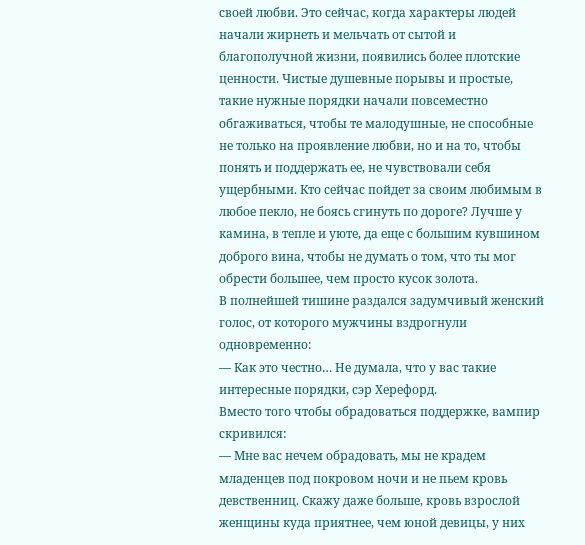своей любви. Это сейчас, когда характеры людей начали жирнеть и мельчать от сытой и благополучной жизни, появились более плотские ценности. Чистые душевные порывы и простые, такие нужные порядки начали повсеместно обгаживаться, чтобы те малодушные, не способные не только на проявление любви, но и на то, чтобы понять и поддержать ее, не чувствовали себя ущербными. Кто сейчас пойдет за своим любимым в любое пекло, не боясь сгинуть по дороге? Лучше у камина, в тепле и уюте, да еще с большим кувшином доброго вина, чтобы не думать о том, что ты мог обрести большее, чем просто кусок золота.
В полнейшей тишине раздался задумчивый женский голос, от которого мужчины вздрогнули одновременно:
— Как это честно… Не думала, что у вас такие интересные порядки, сэр Херефорд.
Вместо того чтобы обрадоваться поддержке, вампир скривился:
— Мне вас нечем обрадовать, мы не крадем младенцев под покровом ночи и не пьем кровь девственниц. Скажу даже больше, кровь взрослой женщины куда приятнее, чем юной девицы, у них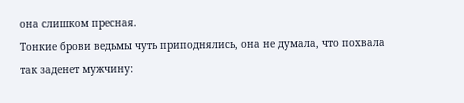она слишком пресная.
Тонкие брови ведьмы чуть приподнялись, она не думала, что похвала так заденет мужчину: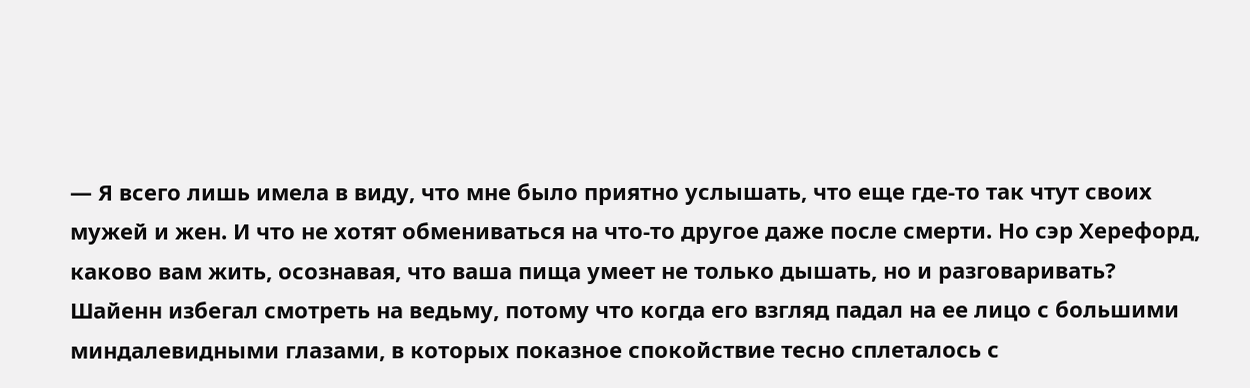— Я всего лишь имела в виду, что мне было приятно услышать, что еще где-то так чтут своих мужей и жен. И что не хотят обмениваться на что-то другое даже после смерти. Но сэр Херефорд, каково вам жить, осознавая, что ваша пища умеет не только дышать, но и разговаривать?
Шайенн избегал смотреть на ведьму, потому что когда его взгляд падал на ее лицо с большими миндалевидными глазами, в которых показное спокойствие тесно сплеталось с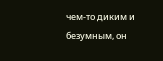чем-то диким и безумным, он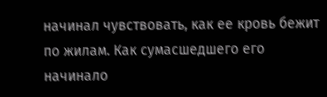начинал чувствовать, как ее кровь бежит по жилам. Как сумасшедшего его начинало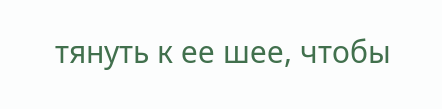тянуть к ее шее, чтобы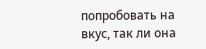попробовать на вкус, так ли она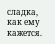сладка, как ему кажется.